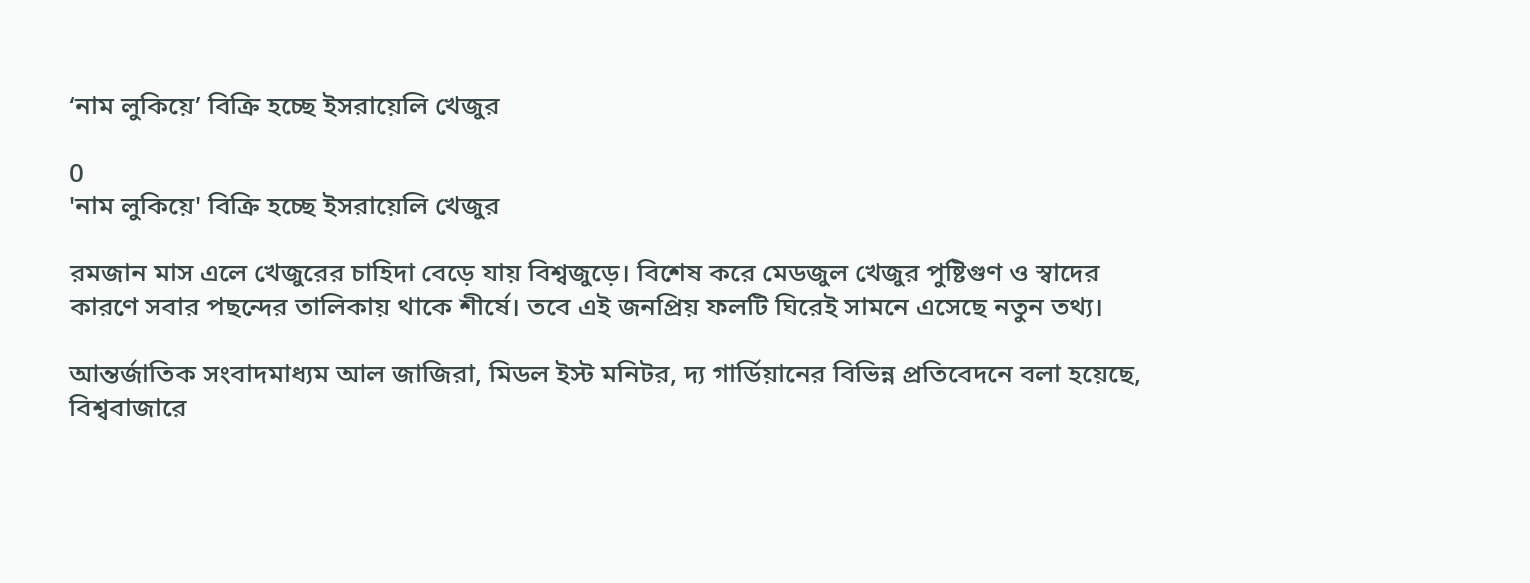‘নাম লুকিয়ে’ বিক্রি হচ্ছে ইসরায়েলি খেজুর

0
'নাম লুকিয়ে' বিক্রি হচ্ছে ইসরায়েলি খেজুর

রমজান মাস এলে খেজুরের চাহিদা বেড়ে যায় বিশ্বজুড়ে। বিশেষ করে মেডজুল খেজুর পুষ্টিগুণ ও স্বাদের কারণে সবার পছন্দের তালিকায় থাকে শীর্ষে। তবে এই জনপ্রিয় ফলটি ঘিরেই সামনে এসেছে নতুন তথ্য।

আন্তর্জাতিক সংবাদমাধ্যম আল জাজিরা, মিডল ইস্ট মনিটর, দ্য গার্ডিয়ানের বিভিন্ন প্রতিবেদনে বলা হয়েছে, বিশ্ববাজারে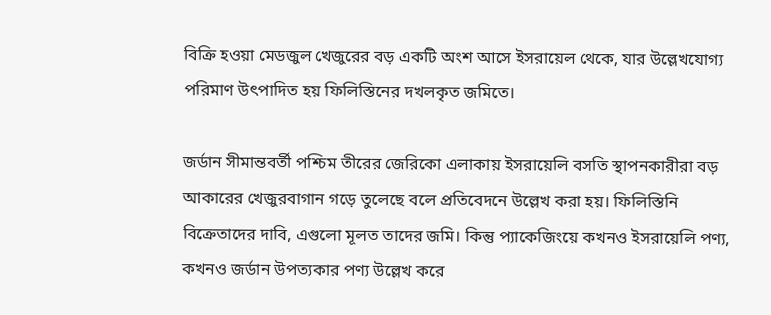বিক্রি হওয়া মেডজুল খেজুরের বড় একটি অংশ আসে ইসরায়েল থেকে, যার উল্লেখযোগ্য পরিমাণ উৎপাদিত হয় ফিলিস্তিনের দখলকৃত জমিতে।

জর্ডান সীমান্তবর্তী পশ্চিম তীরের জেরিকো এলাকায় ইসরায়েলি বসতি স্থাপনকারীরা বড় আকারের খেজুরবাগান গড়ে তুলেছে বলে প্রতিবেদনে উল্লেখ করা হয়। ফিলিস্তিনি বিক্রেতাদের দাবি, এগুলো মূলত তাদের জমি। কিন্তু প্যাকেজিংয়ে কখনও ইসরায়েলি পণ্য, কখনও জর্ডান উপত্যকার পণ্য উল্লেখ করে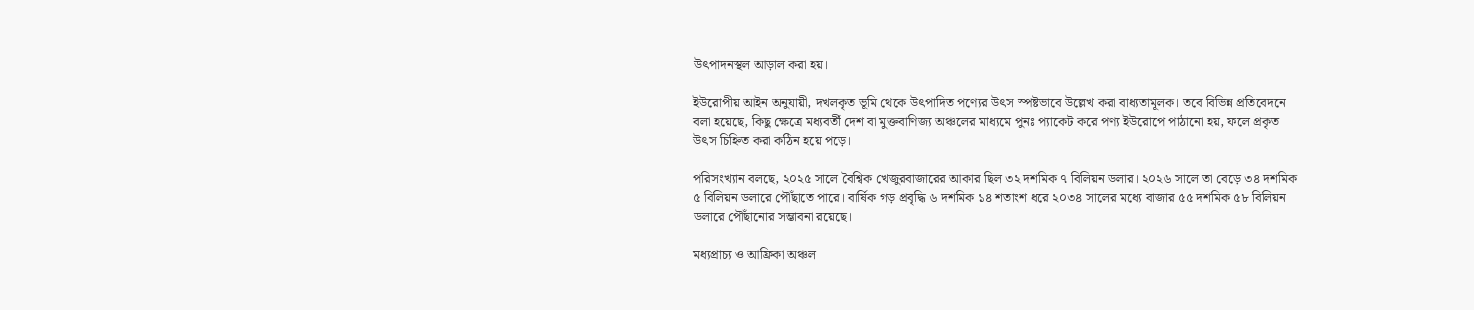উৎপাদনস্থল আড়াল করা হয়।

ইউরোপীয় আইন অনুযায়ী, দখলকৃত ভূমি থেকে উৎপাদিত পণ্যের উৎস স্পষ্টভাবে উল্লেখ করা বাধ্যতামূলক। তবে বিভিন্ন প্রতিবেদনে বলা হয়েছে, কিছু ক্ষেত্রে মধ্যবর্তী দেশ বা মুক্তবাণিজ্য অঞ্চলের মাধ্যমে পুনঃ প্যাকেট করে পণ্য ইউরোপে পাঠানো হয়, ফলে প্রকৃত উৎস চিহ্নিত করা কঠিন হয়ে পড়ে।

পরিসংখ্যান বলছে, ২০২৫ সালে বৈশ্বিক খেজুরবাজারের আকার ছিল ৩২ দশমিক ৭ বিলিয়ন ডলার। ২০২৬ সালে তা বেড়ে ৩৪ দশমিক ৫ বিলিয়ন ডলারে পৌঁছাতে পারে। বার্ষিক গড় প্রবৃদ্ধি ৬ দশমিক ১৪ শতাংশ ধরে ২০৩৪ সালের মধ্যে বাজার ৫৫ দশমিক ৫৮ বিলিয়ন ডলারে পৌঁছানোর সম্ভাবনা রয়েছে।

মধ্যপ্রাচ্য ও আফ্রিকা অঞ্চল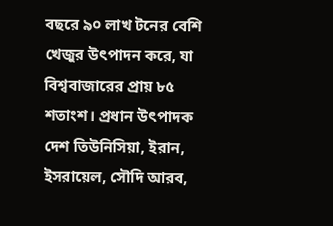বছরে ৯০ লাখ টনের বেশি খেজুর উৎপাদন করে, যা বিশ্ববাজারের প্রায় ৮৫ শতাংশ। প্রধান উৎপাদক দেশ তিউনিসিয়া, ইরান, ইসরায়েল, সৌদি আরব,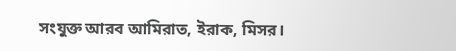সংযুক্ত আরব আমিরাত, ইরাক, মিসর।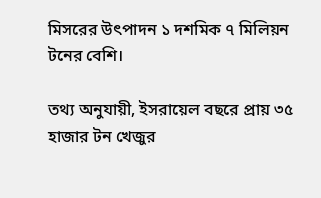মিসরের উৎপাদন ১ দশমিক ৭ মিলিয়ন টনের বেশি।

তথ্য অনুযায়ী, ইসরায়েল বছরে প্রায় ৩৫ হাজার টন খেজুর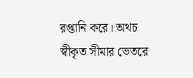রপ্তানি করে। অথচ স্বীকৃত সীমার ভেতরে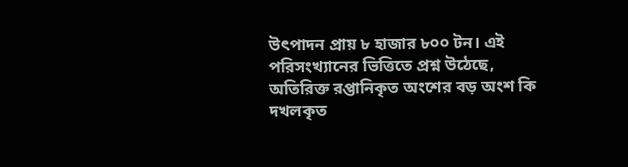উৎপাদন প্রায় ৮ হাজার ৮০০ টন। এই পরিসংখ্যানের ভিত্তিতে প্রশ্ন উঠেছে, অতিরিক্ত রপ্তানিকৃত অংশের বড় অংশ কি দখলকৃত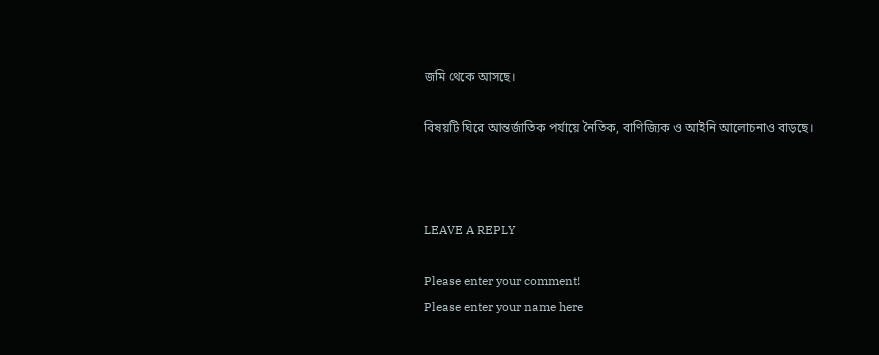জমি থেকে আসছে।

বিষয়টি ঘিরে আন্তর্জাতিক পর্যায়ে নৈতিক, বাণিজ্যিক ও আইনি আলোচনাও বাড়ছে।



LEAVE A REPLY

Please enter your comment!
Please enter your name here